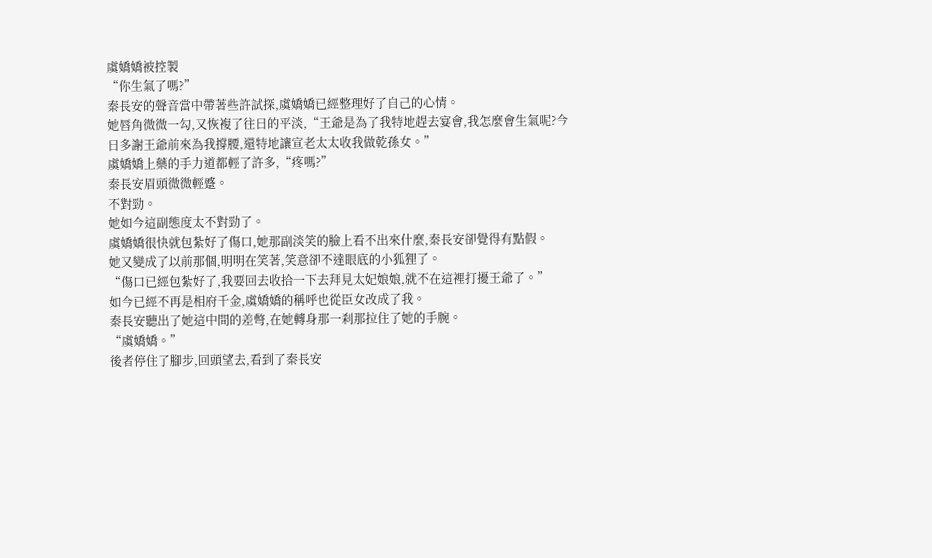虞嬌嬌被控製
“你生氣了嗎?”
秦長安的聲音當中帶著些許試探,虞嬌嬌已經整理好了自己的心情。
她唇角微微一勾,又恢複了往日的平淡,“王爺是為了我特地趕去宴會,我怎麼會生氣呢?今日多謝王爺前來為我撐腰,還特地讓宣老太太收我做乾孫女。”
虞嬌嬌上藥的手力道都輕了許多,“疼嗎?”
秦長安眉頭微微輕蹙。
不對勁。
她如今這副態度太不對勁了。
虞嬌嬌很快就包紮好了傷口,她那副淡笑的臉上看不出來什麼,秦長安卻覺得有點假。
她又變成了以前那個,明明在笑著,笑意卻不達眼底的小狐狸了。
“傷口已經包紮好了,我要回去收拾一下去拜見太妃娘娘,就不在這裡打擾王爺了。”
如今已經不再是相府千金,虞嬌嬌的稱呼也從臣女改成了我。
秦長安聽出了她這中間的差彆,在她轉身那一刹那拉住了她的手腕。
“虞嬌嬌。”
後者停住了腳步,回頭望去,看到了秦長安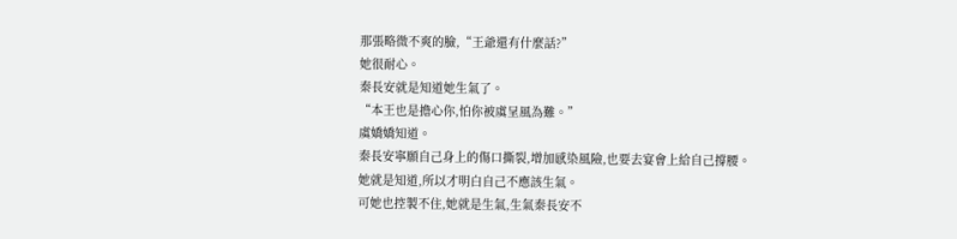那張略微不爽的臉,“王爺還有什麼話?”
她很耐心。
秦長安就是知道她生氣了。
“本王也是擔心你,怕你被虞呈風為難。”
虞嬌嬌知道。
秦長安寧願自己身上的傷口撕裂,增加感染風險,也要去宴會上給自己撐腰。
她就是知道,所以才明白自己不應該生氣。
可她也控製不住,她就是生氣,生氣秦長安不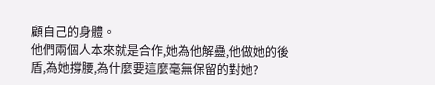顧自己的身體。
他們兩個人本來就是合作,她為他解蠱,他做她的後盾,為她撐腰,為什麼要這麼毫無保留的對她?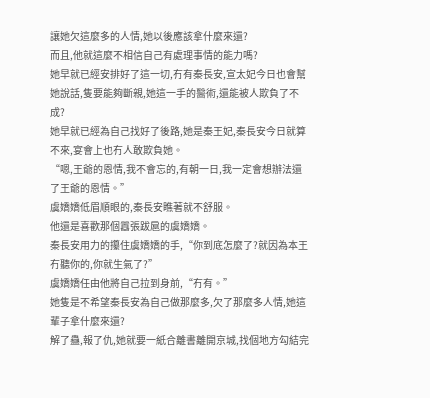讓她欠這麼多的人情,她以後應該拿什麼來還?
而且,他就這麼不相信自己有處理事情的能力嗎?
她早就已經安排好了這一切,冇有秦長安,宣太妃今日也會幫她說話,隻要能夠斷親,她這一手的醫術,還能被人欺負了不成?
她早就已經為自己找好了後路,她是秦王妃,秦長安今日就算不來,宴會上也冇人敢欺負她。
“嗯,王爺的恩情,我不會忘的,有朝一日,我一定會想辦法還了王爺的恩情。”
虞嬌嬌低眉順眼的,秦長安瞧著就不舒服。
他還是喜歡那個囂張跋扈的虞嬌嬌。
秦長安用力的攥住虞嬌嬌的手,“你到底怎麼了?就因為本王冇聽你的,你就生氣了?”
虞嬌嬌任由他將自己拉到身前,“冇有。”
她隻是不希望秦長安為自己做那麼多,欠了那麼多人情,她這輩子拿什麼來還?
解了蠱,報了仇,她就要一紙合離書離開京城,找個地方勾結完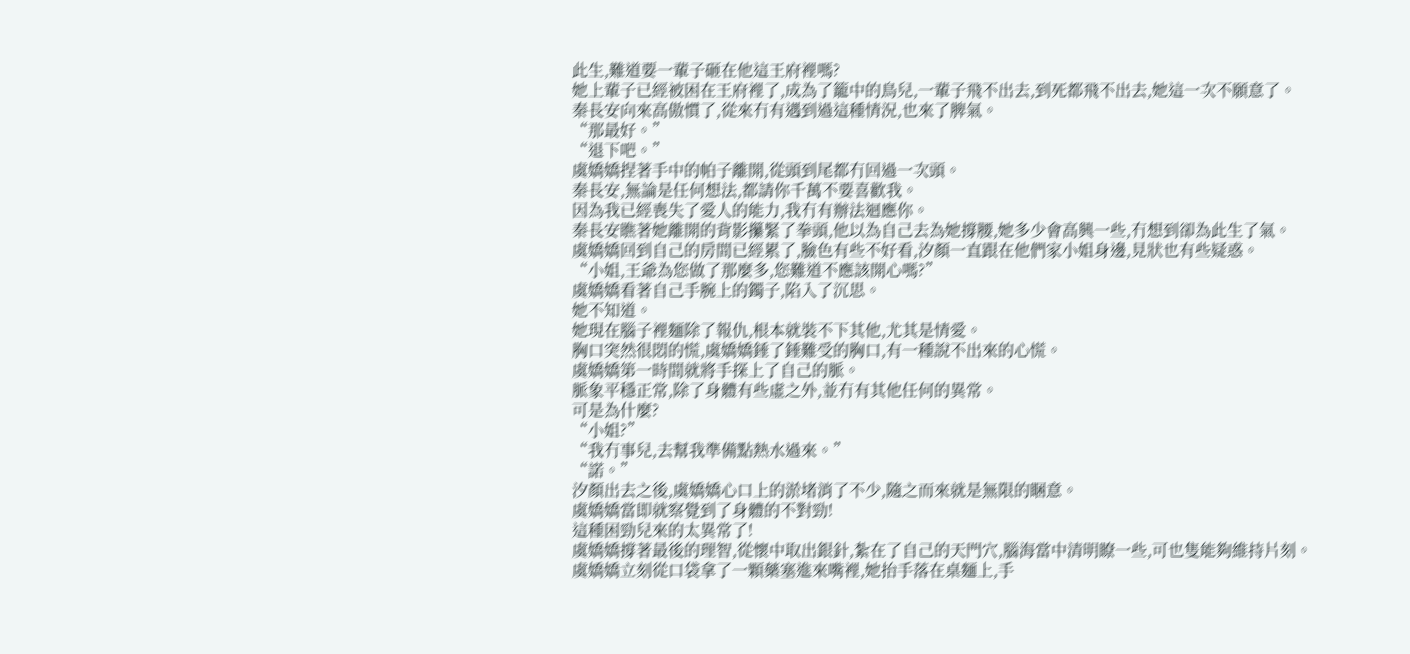此生,難道要一輩子砸在他這王府裡嗎?
她上輩子已經被困在王府裡了,成為了籠中的鳥兒,一輩子飛不出去,到死都飛不出去,她這一次不願意了。
秦長安向來高傲慣了,從來冇有遇到過這種情況,也來了脾氣。
“那最好。”
“退下吧。”
虞嬌嬌捏著手中的帕子離開,從頭到尾都冇回過一次頭。
秦長安,無論是任何想法,都請你千萬不要喜歡我。
因為我已經喪失了愛人的能力,我冇有辦法迴應你。
秦長安瞧著她離開的背影攥緊了拳頭,他以為自己去為她撐腰,她多少會高興一些,冇想到卻為此生了氣。
虞嬌嬌回到自己的房間已經累了,臉色有些不好看,汐顏一直跟在他們家小姐身邊,見狀也有些疑惑。
“小姐,王爺為您做了那麼多,您難道不應該開心嗎?”
虞嬌嬌看著自己手腕上的鐲子,陷入了沉思。
她不知道。
她現在腦子裡麵除了報仇,根本就裝不下其他,尤其是情愛。
胸口突然很悶的慌,虞嬌嬌錘了錘難受的胸口,有一種說不出來的心慌。
虞嬌嬌第一時間就將手探上了自己的脈。
脈象平穩正常,除了身體有些虛之外,並冇有其他任何的異常。
可是為什麼?
“小姐?”
“我冇事兒,去幫我準備點熱水過來。”
“諾。”
汐顏出去之後,虞嬌嬌心口上的淤堵消了不少,隨之而來就是無限的睏意。
虞嬌嬌當即就察覺到了身體的不對勁!
這種困勁兒來的太異常了!
虞嬌嬌撐著最後的理智,從懷中取出銀針,紮在了自己的天門穴,腦海當中清明瞭一些,可也隻能夠維持片刻。
虞嬌嬌立刻從口袋拿了一顆藥塞進來嘴裡,她抬手落在桌麵上,手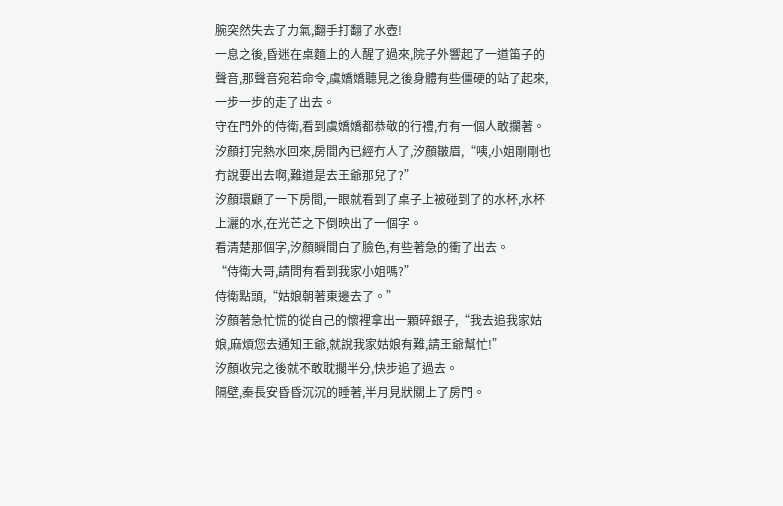腕突然失去了力氣,翻手打翻了水壺!
一息之後,昏迷在桌麵上的人醒了過來,院子外響起了一道笛子的聲音,那聲音宛若命令,虞嬌嬌聽見之後身體有些僵硬的站了起來,一步一步的走了出去。
守在門外的侍衛,看到虞嬌嬌都恭敬的行禮,冇有一個人敢攔著。
汐顏打完熱水回來,房間內已經冇人了,汐顏皺眉,“咦,小姐剛剛也冇說要出去啊,難道是去王爺那兒了?”
汐顏環顧了一下房間,一眼就看到了桌子上被碰到了的水杯,水杯上灑的水,在光芒之下倒映出了一個字。
看清楚那個字,汐顏瞬間白了臉色,有些著急的衝了出去。
“侍衛大哥,請問有看到我家小姐嗎?”
侍衛點頭,“姑娘朝著東邊去了。”
汐顏著急忙慌的從自己的懷裡拿出一顆碎銀子,“我去追我家姑娘,麻煩您去通知王爺,就說我家姑娘有難,請王爺幫忙!”
汐顏收完之後就不敢耽擱半分,快步追了過去。
隔壁,秦長安昏昏沉沉的睡著,半月見狀關上了房門。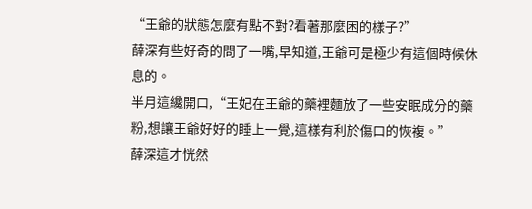“王爺的狀態怎麼有點不對?看著那麼困的樣子?”
薛深有些好奇的問了一嘴,早知道,王爺可是極少有這個時候休息的。
半月這纔開口,“王妃在王爺的藥裡麵放了一些安眠成分的藥粉,想讓王爺好好的睡上一覺,這樣有利於傷口的恢複。”
薛深這才恍然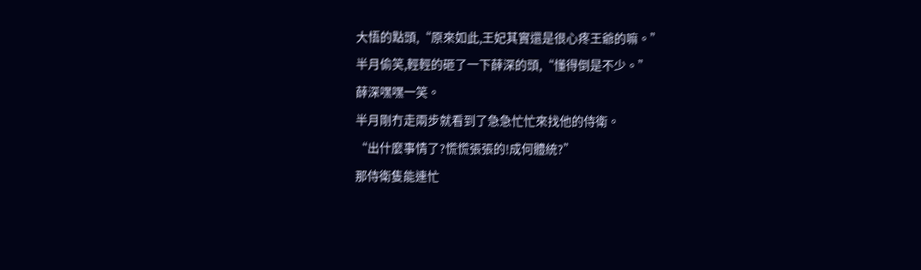大悟的點頭,“原來如此,王妃其實還是很心疼王爺的嘛。”
半月偷笑,輕輕的砸了一下薛深的頭,“懂得倒是不少。”
薛深嘿嘿一笑。
半月剛冇走兩步就看到了急急忙忙來找他的侍衛。
“出什麼事情了?慌慌張張的!成何體統?”
那侍衛隻能連忙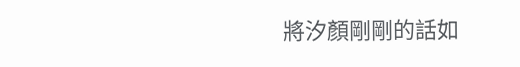將汐顏剛剛的話如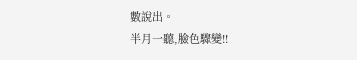數說出。
半月一聽,臉色驟變!!